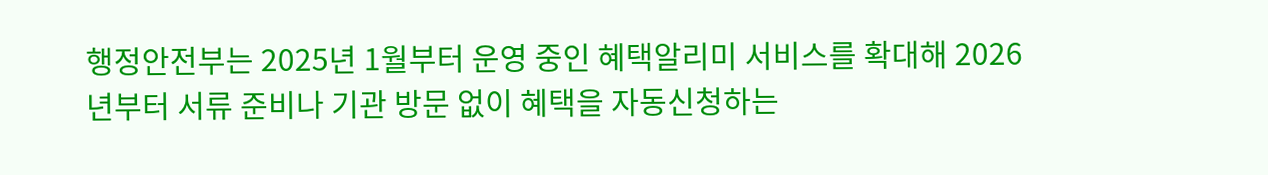행정안전부는 2025년 1월부터 운영 중인 혜택알리미 서비스를 확대해 2026년부터 서류 준비나 기관 방문 없이 혜택을 자동신청하는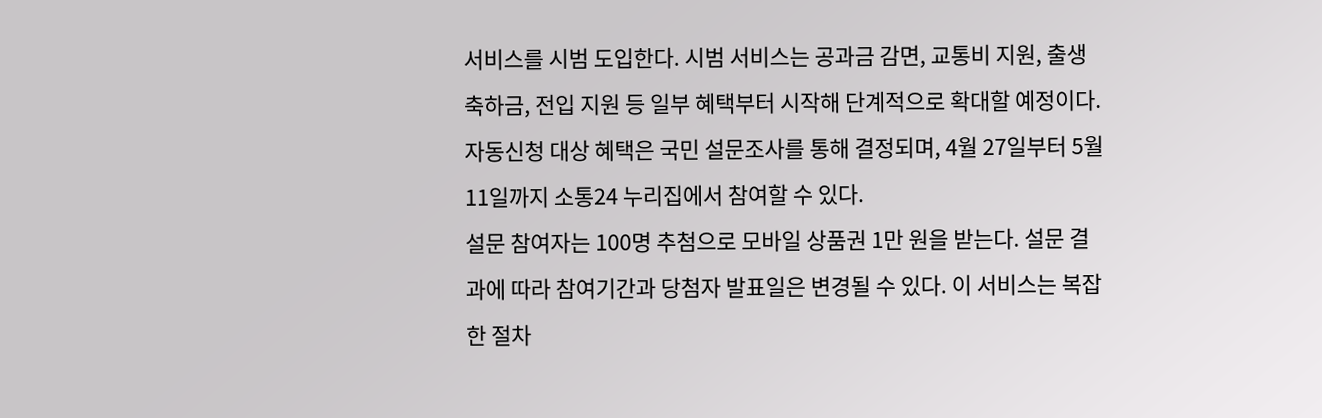서비스를 시범 도입한다. 시범 서비스는 공과금 감면, 교통비 지원, 출생 축하금, 전입 지원 등 일부 혜택부터 시작해 단계적으로 확대할 예정이다. 자동신청 대상 혜택은 국민 설문조사를 통해 결정되며, 4월 27일부터 5월 11일까지 소통24 누리집에서 참여할 수 있다.
설문 참여자는 100명 추첨으로 모바일 상품권 1만 원을 받는다. 설문 결과에 따라 참여기간과 당첨자 발표일은 변경될 수 있다. 이 서비스는 복잡한 절차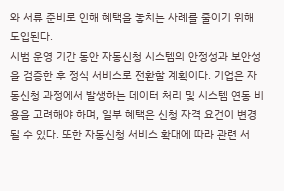와 서류 준비로 인해 혜택을 놓치는 사례를 줄이기 위해 도입된다.
시범 운영 기간 동안 자동신청 시스템의 안정성과 보안성을 검증한 후 정식 서비스로 전환할 계획이다. 기업은 자동신청 과정에서 발생하는 데이터 처리 및 시스템 연동 비용을 고려해야 하며, 일부 혜택은 신청 자격 요건이 변경될 수 있다. 또한 자동신청 서비스 확대에 따라 관련 서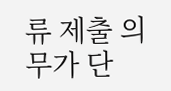류 제출 의무가 단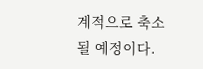계적으로 축소될 예정이다.